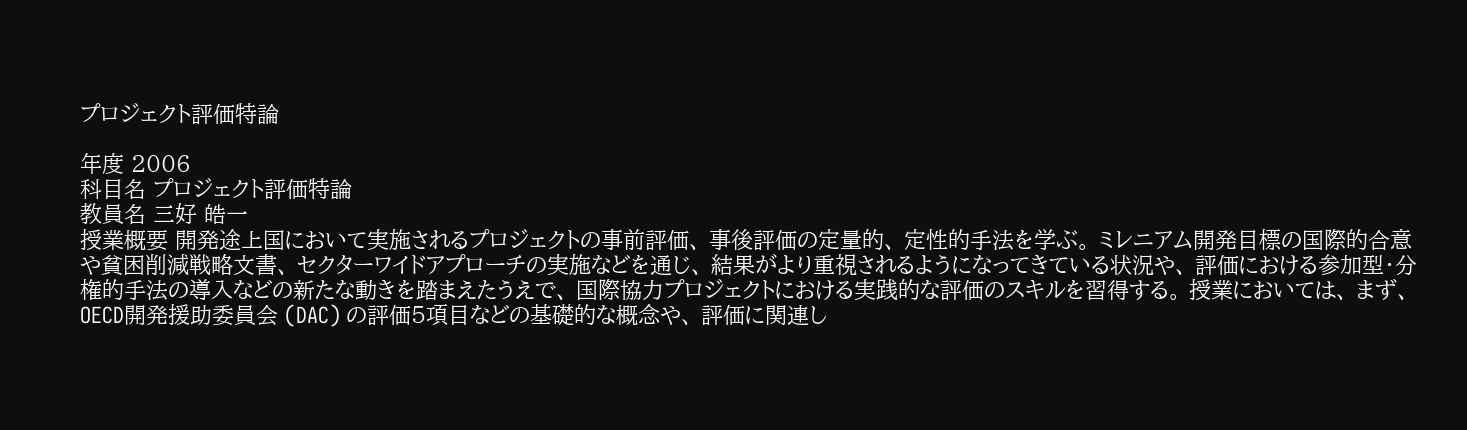プロジェクト評価特論

年度 2006
科目名 プロジェクト評価特論
教員名 三好 皓一
授業概要 開発途上国において実施されるプロジェクトの事前評価、 事後評価の定量的、 定性的手法を学ぶ。 ミレニアム開発目標の国際的合意や貧困削減戦略文書、 セクターワイドアプローチの実施などを通じ、 結果がより重視されるようになってきている状況や、 評価における参加型・分権的手法の導入などの新たな動きを踏まえたうえで、 国際協力プロジェクトにおける実践的な評価のスキルを習得する。 授業においては、 まず、 OECD開発援助委員会 (DAC) の評価5項目などの基礎的な概念や、 評価に関連し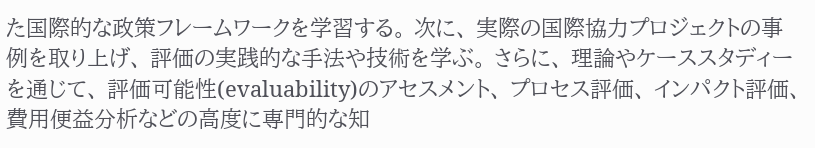た国際的な政策フレームワークを学習する。 次に、 実際の国際協力プロジェクトの事例を取り上げ、 評価の実践的な手法や技術を学ぶ。 さらに、 理論やケーススタディーを通じて、 評価可能性(evaluability)のアセスメント、 プロセス評価、 インパクト評価、 費用便益分析などの高度に専門的な知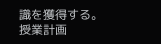識を獲得する。
授業計画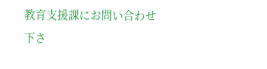教育支援課にお問い合わせ下さ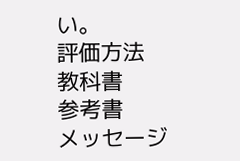い。
評価方法
教科書
参考書
メッセージ